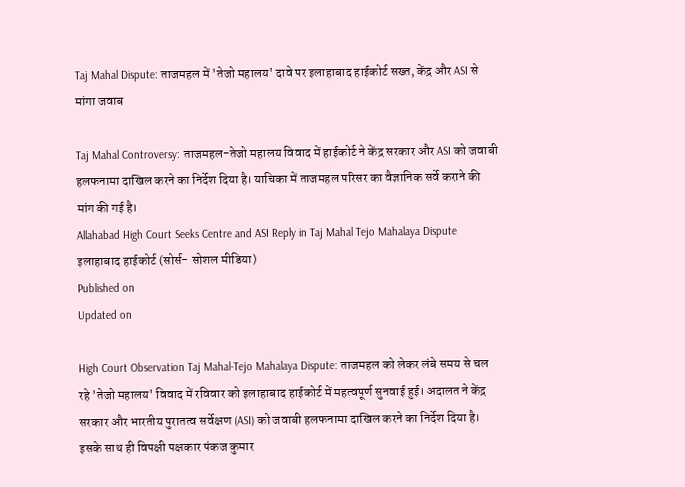Taj Mahal Dispute: ताजमहल में 'तेजो महालय' दावे पर इलाहाबाद हाईकोर्ट सख्त, केंद्र और ASI से मांगा जवाब

Taj Mahal Controversy: ताजमहल-तेजो महालय विवाद में हाईकोर्ट ने केंद्र सरकार और ASI को जवाबी हलफनामा दाखिल करने का निर्देश दिया है। याचिका में ताजमहल परिसर का वैज्ञानिक सर्वे कराने की मांग की गई है।
Allahabad High Court Seeks Centre and ASI Reply in Taj Mahal Tejo Mahalaya Dispute
इलाहाबाद हाईकोर्ट (सोर्स- सोशल मीडिया)
Published on
Updated on

High Court Observation Taj Mahal-Tejo Mahalaya Dispute: ताजमहल को लेकर लंबे समय से चल रहे 'तेजो महालय' विवाद में रविवार को इलाहाबाद हाईकोर्ट में महत्वपूर्ण सुनवाई हुई। अदालत ने केंद्र सरकार और भारतीय पुरातत्व सर्वेक्षण (ASI) को जवाबी हलफनामा दाखिल करने का निर्देश दिया है। इसके साथ ही विपक्षी पक्षकार पंकज कुमार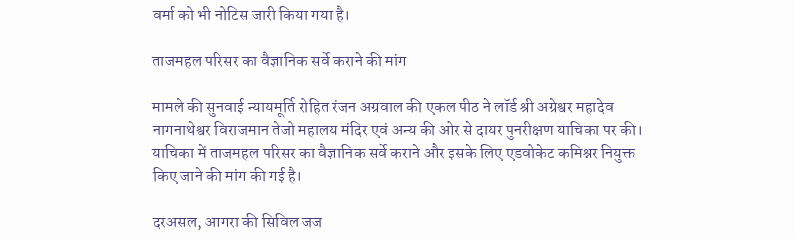वर्मा को भी नोटिस जारी किया गया है।

ताजमहल परिसर का वैज्ञानिक सर्वे कराने की मांग

मामले की सुनवाई न्यायमूर्ति रोहित रंजन अग्रवाल की एकल पीठ ने लॉर्ड श्री अग्रेश्वर महादेव नागनाथेश्वर विराजमान तेजो महालय मंदिर एवं अन्य की ओर से दायर पुनरीक्षण याचिका पर की। याचिका में ताजमहल परिसर का वैज्ञानिक सर्वे कराने और इसके लिए एडवोकेट कमिश्नर नियुक्त किए जाने की मांग की गई है।

दरअसल, आगरा की सिविल जज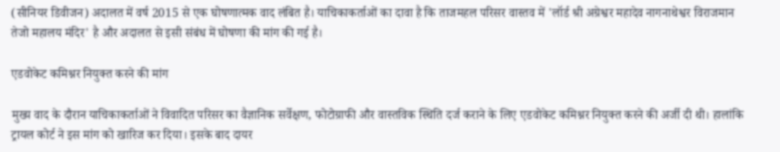(सीनियर डिवीजन) अदालत में वर्ष 2015 से एक घोषणात्मक वाद लंबित है। याचिकाकर्ताओं का दावा है कि ताजमहल परिसर वास्तव में 'लॉर्ड श्री अग्रेश्वर महादेव नागनाथेश्वर विराजमान तेजो महालय मंदिर' है और अदालत से इसी संबंध में घोषणा की मांग की गई है।

एडवोकेट कमिश्नर नियुक्त करने की मांग

मुख्य वाद के दौरान याचिकाकर्ताओं ने विवादित परिसर का वैज्ञानिक सर्वेक्षण, फोटोग्राफी और वास्तविक स्थिति दर्ज कराने के लिए एडवोकेट कमिश्नर नियुक्त करने की अर्जी दी थी। हालांकि ट्रायल कोर्ट ने इस मांग को खारिज कर दिया। इसके बाद दायर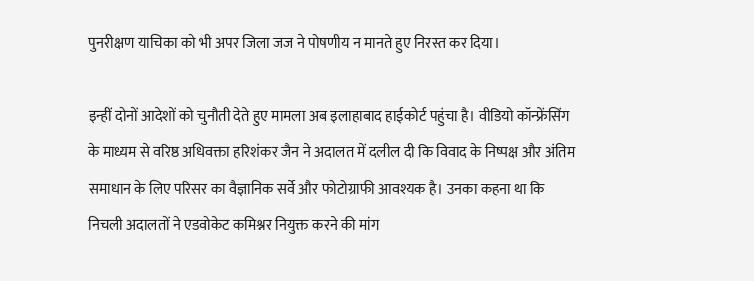पुनरीक्षण याचिका को भी अपर जिला जज ने पोषणीय न मानते हुए निरस्त कर दिया।

इन्हीं दोनों आदेशों को चुनौती देते हुए मामला अब इलाहाबाद हाईकोर्ट पहुंचा है। वीडियो कॉन्फ्रेंसिंग के माध्यम से वरिष्ठ अधिवक्ता हरिशंकर जैन ने अदालत में दलील दी कि विवाद के निष्पक्ष और अंतिम समाधान के लिए परिसर का वैज्ञानिक सर्वे और फोटोग्राफी आवश्यक है। उनका कहना था कि निचली अदालतों ने एडवोकेट कमिश्नर नियुक्त करने की मांग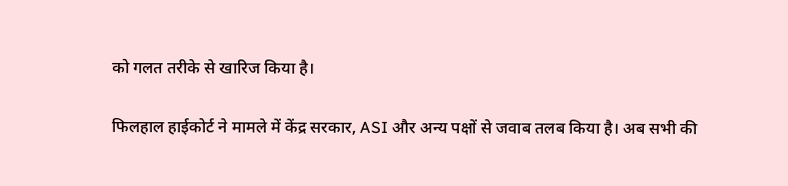को गलत तरीके से खारिज किया है।

फिलहाल हाईकोर्ट ने मामले में केंद्र सरकार, ASI और अन्य पक्षों से जवाब तलब किया है। अब सभी की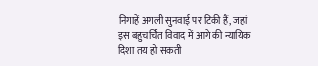निगाहें अगली सुनवाई पर टिकी हैं, जहां इस बहुचर्चित विवाद में आगे की न्यायिक दिशा तय हो सकती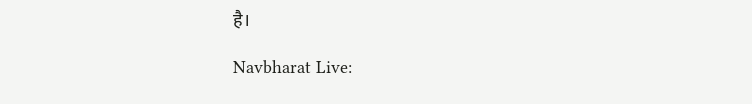है।

Navbharat Live: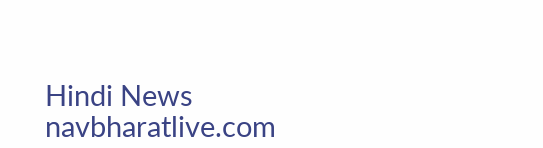Hindi News
navbharatlive.com